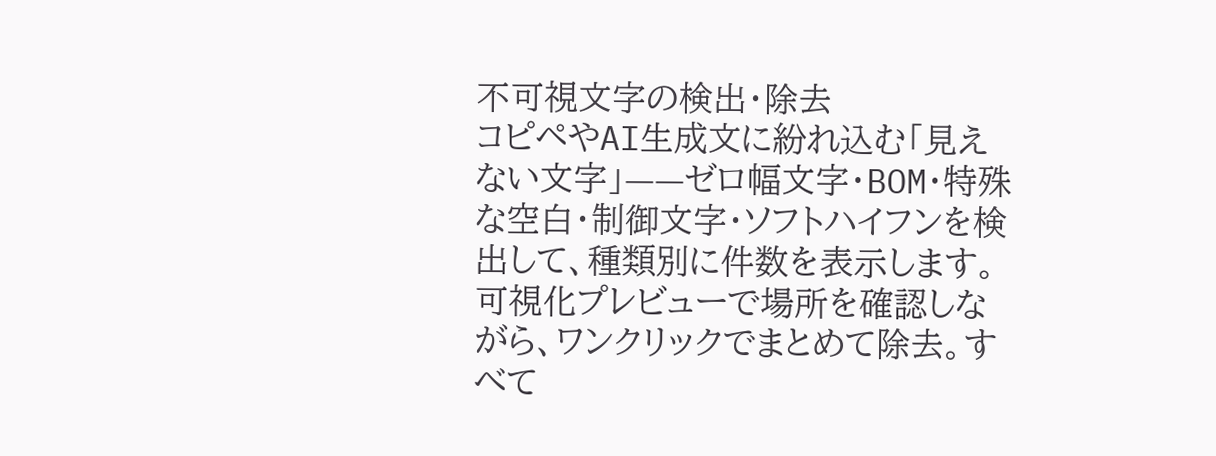不可視文字の検出・除去
コピペやAI生成文に紛れ込む「見えない文字」——ゼロ幅文字・BOM・特殊な空白・制御文字・ソフトハイフンを検出して、種類別に件数を表示します。可視化プレビューで場所を確認しながら、ワンクリックでまとめて除去。すべて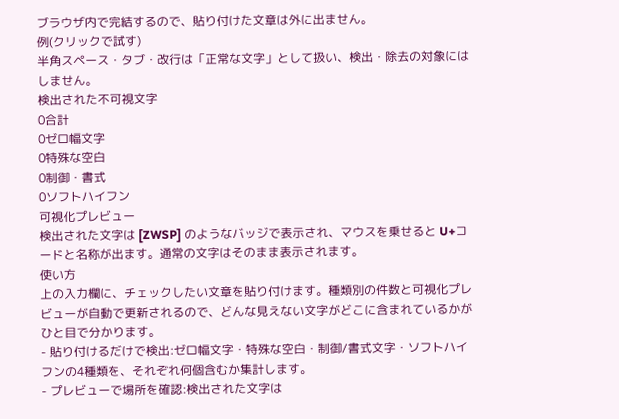ブラウザ内で完結するので、貼り付けた文章は外に出ません。
例(クリックで試す)
半角スペース・タブ・改行は「正常な文字」として扱い、検出・除去の対象にはしません。
検出された不可視文字
0合計
0ゼロ幅文字
0特殊な空白
0制御・書式
0ソフトハイフン
可視化プレビュー
検出された文字は [ZWSP] のようなバッジで表示され、マウスを乗せると U+コードと名称が出ます。通常の文字はそのまま表示されます。
使い方
上の入力欄に、チェックしたい文章を貼り付けます。種類別の件数と可視化プレビューが自動で更新されるので、どんな見えない文字がどこに含まれているかがひと目で分かります。
- 貼り付けるだけで検出:ゼロ幅文字・特殊な空白・制御/書式文字・ソフトハイフンの4種類を、それぞれ何個含むか集計します。
- プレビューで場所を確認:検出された文字は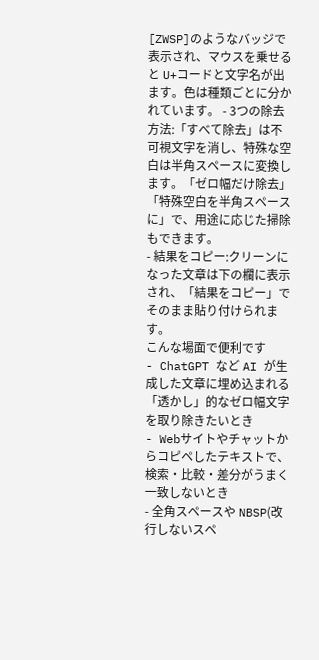[ZWSP]のようなバッジで表示され、マウスを乗せると U+コードと文字名が出ます。色は種類ごとに分かれています。 - 3つの除去方法:「すべて除去」は不可視文字を消し、特殊な空白は半角スペースに変換します。「ゼロ幅だけ除去」「特殊空白を半角スペースに」で、用途に応じた掃除もできます。
- 結果をコピー:クリーンになった文章は下の欄に表示され、「結果をコピー」でそのまま貼り付けられます。
こんな場面で便利です
- ChatGPT など AI が生成した文章に埋め込まれる「透かし」的なゼロ幅文字を取り除きたいとき
- Webサイトやチャットからコピペしたテキストで、検索・比較・差分がうまく一致しないとき
- 全角スペースや NBSP(改行しないスペ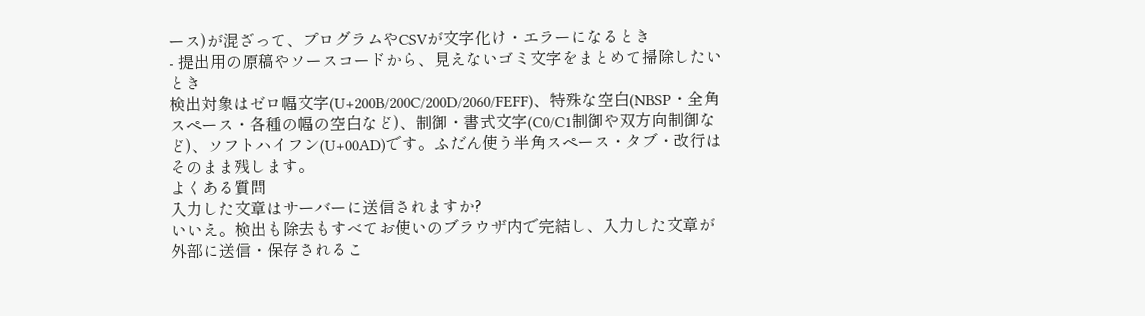ース)が混ざって、プログラムやCSVが文字化け・エラーになるとき
- 提出用の原稿やソースコードから、見えないゴミ文字をまとめて掃除したいとき
検出対象はゼロ幅文字(U+200B/200C/200D/2060/FEFF)、特殊な空白(NBSP・全角スペース・各種の幅の空白など)、制御・書式文字(C0/C1制御や双方向制御など)、ソフトハイフン(U+00AD)です。ふだん使う半角スペース・タブ・改行はそのまま残します。
よくある質問
入力した文章はサーバーに送信されますか?
いいえ。検出も除去もすべてお使いのブラウザ内で完結し、入力した文章が外部に送信・保存されるこ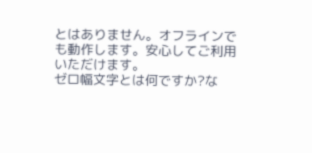とはありません。オフラインでも動作します。安心してご利用いただけます。
ゼロ幅文字とは何ですか?な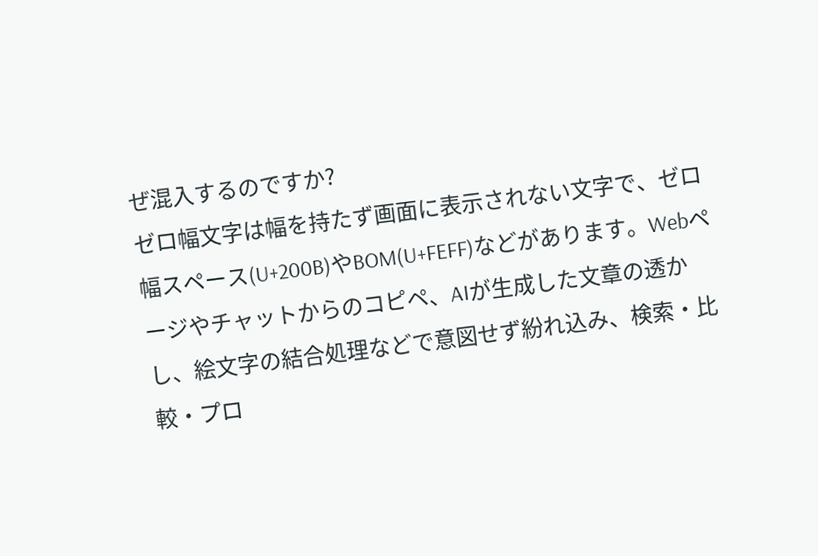ぜ混入するのですか?
ゼロ幅文字は幅を持たず画面に表示されない文字で、ゼロ幅スペース(U+200B)やBOM(U+FEFF)などがあります。Webページやチャットからのコピペ、AIが生成した文章の透かし、絵文字の結合処理などで意図せず紛れ込み、検索・比較・プロ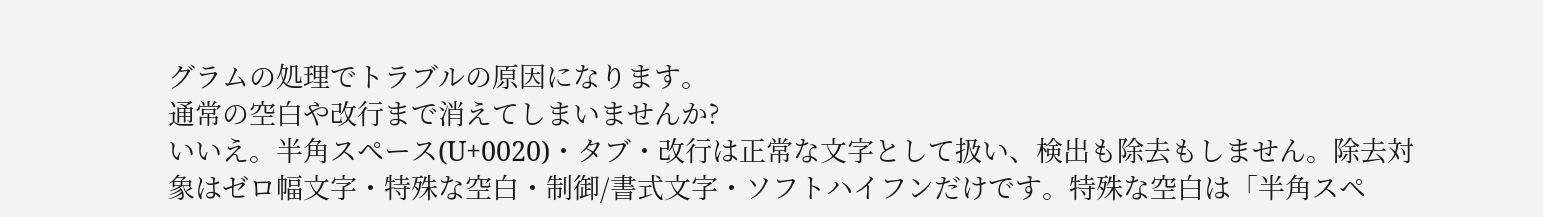グラムの処理でトラブルの原因になります。
通常の空白や改行まで消えてしまいませんか?
いいえ。半角スペース(U+0020)・タブ・改行は正常な文字として扱い、検出も除去もしません。除去対象はゼロ幅文字・特殊な空白・制御/書式文字・ソフトハイフンだけです。特殊な空白は「半角スペ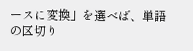ースに変換」を選べば、単語の区切り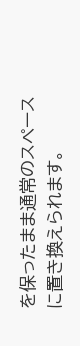を保ったまま通常のスペースに置き換えられます。